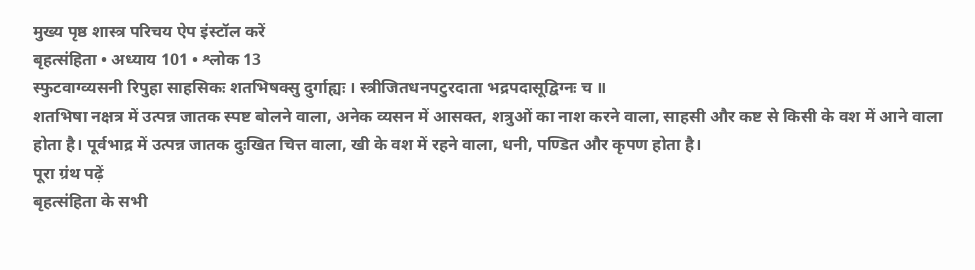मुख्य पृष्ठ शास्त्र परिचय ऐप इंस्टॉल करें
बृहत्संहिता • अध्याय 101 • श्लोक 13
स्फुटवाग्व्यसनी रिपुहा साहसिकः शतभिषक्सु दुर्गाह्यः । स्त्रीजितधनपटुरदाता भद्रपदासूद्विग्नः च ॥
शतभिषा नक्षत्र में उत्पन्न जातक स्पष्ट बोलने वाला, अनेक व्यसन में आसक्त, शत्रुओं का नाश करने वाला, साहसी और कष्ट से किसी के वश में आने वाला होता है। पूर्वभाद्र में उत्पन्न जातक दुःखित चित्त वाला, खी के वश में रहने वाला, धनी, पण्डित और कृपण होता है।
पूरा ग्रंथ पढ़ें
बृहत्संहिता के सभी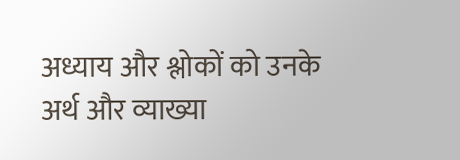अध्याय और श्लोकों को उनके अर्थ और व्याख्या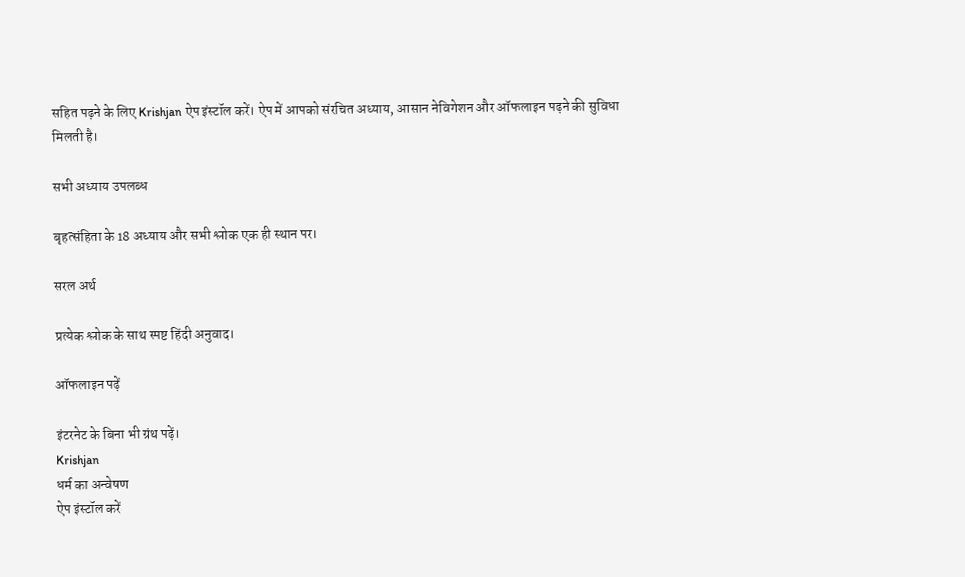सहित पढ़ने के लिए Krishjan ऐप इंस्टॉल करें। ऐप में आपको संरचित अध्याय, आसान नेविगेशन और ऑफलाइन पढ़ने की सुविधा मिलती है।

सभी अध्याय उपलब्ध

बृहत्संहिता के 18 अध्याय और सभी श्लोक एक ही स्थान पर।

सरल अर्थ

प्रत्येक श्लोक के साथ स्पष्ट हिंदी अनुवाद।

ऑफलाइन पढ़ें

इंटरनेट के बिना भी ग्रंथ पढ़ें।
Krishjan
धर्म का अन्वेषण
ऐप इंस्टॉल करें